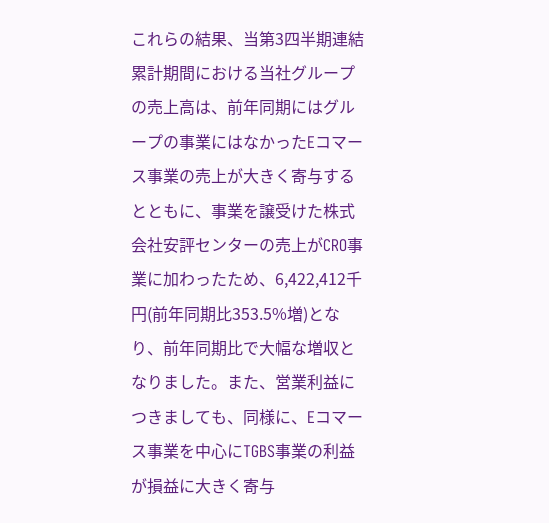これらの結果、当第3四半期連結累計期間における当社グループの売上高は、前年同期にはグループの事業にはなかったEコマース事業の売上が大きく寄与するとともに、事業を譲受けた株式会社安評センターの売上がCRO事業に加わったため、6,422,412千円(前年同期比353.5%増)となり、前年同期比で大幅な増収となりました。また、営業利益につきましても、同様に、Eコマース事業を中心にTGBS事業の利益が損益に大きく寄与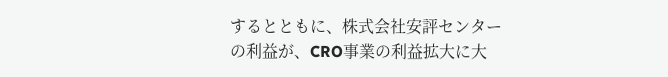するとともに、株式会社安評センターの利益が、CRO事業の利益拡大に大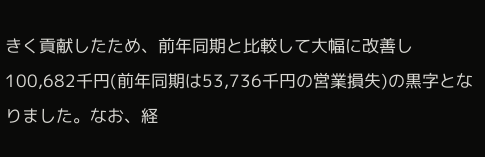きく貢献したため、前年同期と比較して大幅に改善し100,682千円(前年同期は53,736千円の営業損失)の黒字となりました。なお、経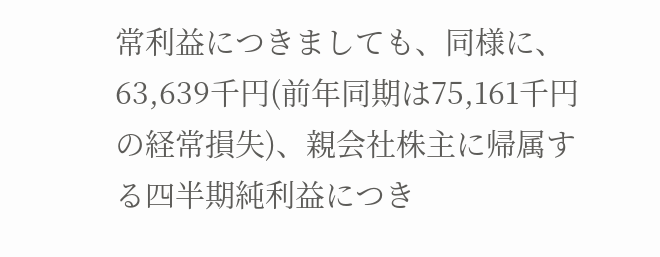常利益につきましても、同様に、63,639千円(前年同期は75,161千円の経常損失)、親会社株主に帰属する四半期純利益につき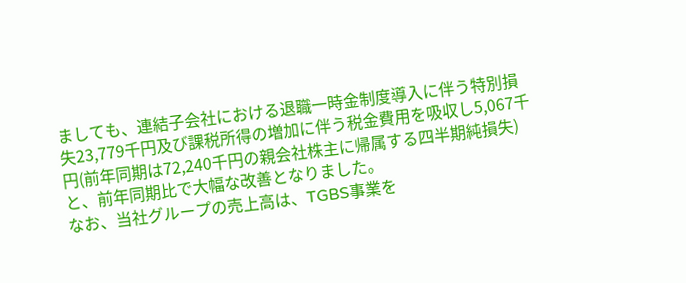ましても、連結子会社における退職一時金制度導入に伴う特別損失23,779千円及び課税所得の増加に伴う税金費用を吸収し5,067千円(前年同期は72,240千円の親会社株主に帰属する四半期純損失)と、前年同期比で大幅な改善となりました。
なお、当社グループの売上高は、TGBS事業を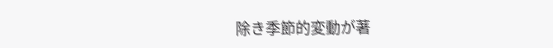除き季節的変動が著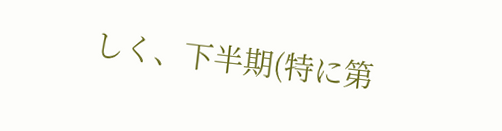しく、下半期(特に第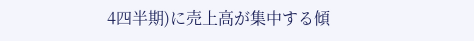4四半期)に売上高が集中する傾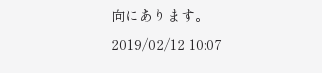向にあります。
2019/02/12 10:07